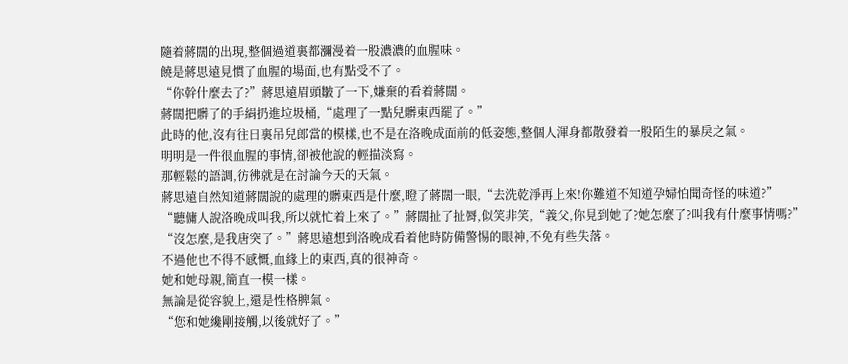隨着蔣闊的出現,整個過道裏都瀰漫着一股濃濃的血腥味。
饒是蔣思遠見慣了血腥的場面,也有點受不了。
“你幹什麼去了?”蔣思遠眉頭皺了一下,嫌棄的看着蔣闊。
蔣闊把髒了的手絹扔進垃圾桶,“處理了一點兒髒東西罷了。”
此時的他,沒有往日裏吊兒郎當的模樣,也不是在洛晚成面前的低姿態,整個人渾身都散發着一股陌生的暴戾之氣。
明明是一件很血腥的事情,卻被他說的輕描淡寫。
那輕鬆的語調,彷彿就是在討論今天的天氣。
蔣思遠自然知道蔣闊說的處理的髒東西是什麼,瞪了蔣闊一眼,“去洗乾淨再上來!你難道不知道孕婦怕聞奇怪的味道?”
“聽傭人說洛晚成叫我,所以就忙着上來了。”蔣闊扯了扯脣,似笑非笑,“義父,你見到她了?她怎麼了?叫我有什麼事情嗎?”
“沒怎麼,是我唐突了。”蔣思遠想到洛晚成看着他時防備警惕的眼神,不免有些失落。
不過他也不得不感慨,血緣上的東西,真的很神奇。
她和她母親,簡直一模一樣。
無論是從容貌上,還是性格脾氣。
“您和她纔剛接觸,以後就好了。”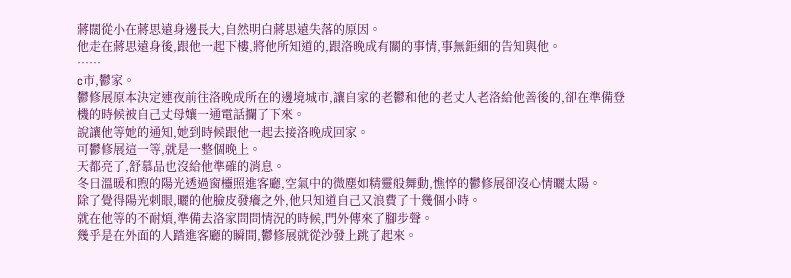蔣闊從小在蔣思遠身邊長大,自然明白蔣思遠失落的原因。
他走在蔣思遠身後,跟他一起下樓,將他所知道的,跟洛晚成有關的事情,事無鉅細的告知與他。
……
c市,鬱家。
鬱修展原本決定連夜前往洛晚成所在的邊境城市,讓自家的老鬱和他的老丈人老洛給他善後的,卻在準備登機的時候被自己丈母孃一通電話攔了下來。
說讓他等她的通知,她到時候跟他一起去接洛晚成回家。
可鬱修展這一等,就是一整個晚上。
天都亮了,舒慕品也沒給他準確的消息。
冬日溫暖和煦的陽光透過窗欞照進客廳,空氣中的微塵如精靈般舞動,憔悴的鬱修展卻沒心情曬太陽。
除了覺得陽光刺眼,曬的他臉皮發癢之外,他只知道自己又浪費了十幾個小時。
就在他等的不耐煩,準備去洛家問問情況的時候,門外傳來了腳步聲。
幾乎是在外面的人踏進客廳的瞬間,鬱修展就從沙發上跳了起來。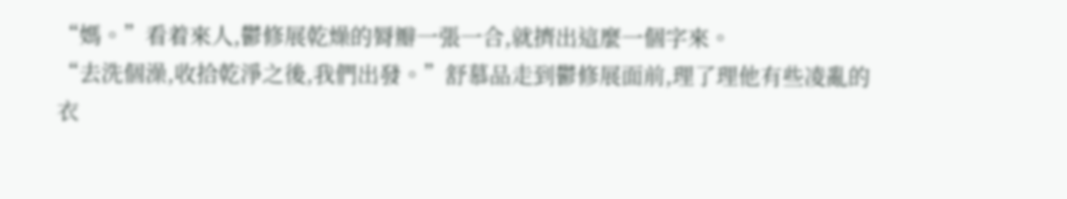“媽。”看着來人,鬱修展乾燥的脣瓣一張一合,就擠出這麼一個字來。
“去洗個澡,收拾乾淨之後,我們出發。”舒慕品走到鬱修展面前,理了理他有些凌亂的衣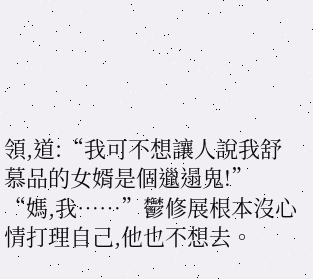領,道:“我可不想讓人說我舒慕品的女婿是個邋遢鬼!”
“媽,我……”鬱修展根本沒心情打理自己,他也不想去。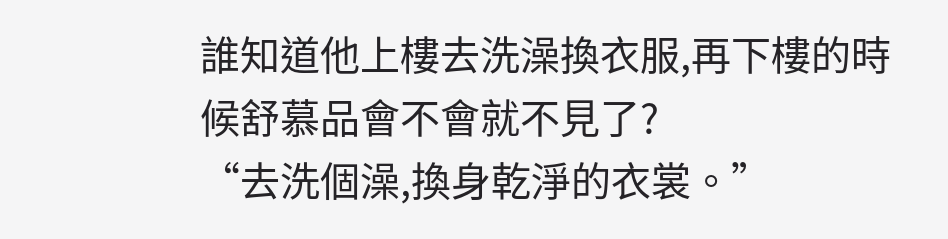誰知道他上樓去洗澡換衣服,再下樓的時候舒慕品會不會就不見了?
“去洗個澡,換身乾淨的衣裳。”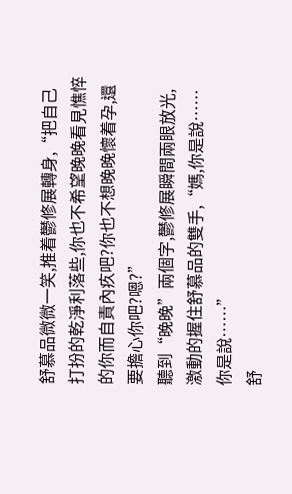舒慕品微微一笑,推着鬱修展轉身,“把自己打扮的乾淨利落些,你也不希望晚晚看見憔悴的你而自責內疚吧?你也不想晚晚懷着孕,還要擔心你吧?嗯?”
聽到“晚晚”兩個字,鬱修展瞬間兩眼放光,激動的握住舒慕品的雙手,“媽,你是說……你是說……”
舒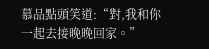慕品點頭笑道:“對,我和你一起去接晚晚回家。”